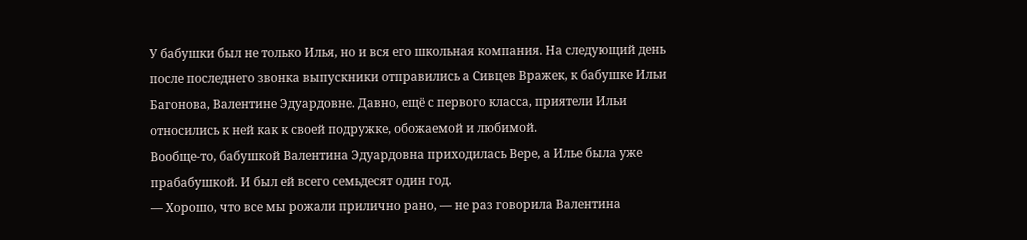У бабушки был не только Илья, но и вся его школьная компания. На следующий день после последнего звонка выпускники отправились а Сивцев Вражек, к бабушке Ильи Багонова, Валентине Эдуардовне. Давно, ещё с первого класса, приятели Ильи относились к ней как к своей подружке, обожаемой и любимой.
Вообще-то, бабушкой Валентина Эдуардовна приходилась Вере, а Илье была уже прабабушкой. И был ей всего семьдесят один год.
— Хорошо, что все мы рожали прилично рано, — не раз говорила Валентина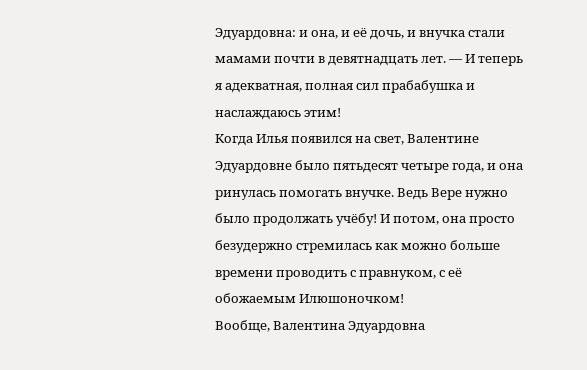Эдуардовна: и она, и её дочь, и внучка стали мамами почти в девятнадцать лет. — И теперь я адекватная, полная сил прабабушка и наслаждаюсь этим!
Когда Илья появился на свет, Валентине Эдуардовне было пятьдесят четыре года, и она ринулась помогать внучке. Ведь Вере нужно было продолжать учёбу! И потом, она просто безудержно стремилась как можно больше времени проводить с правнуком, с её обожаемым Илюшоночком!
Вообще, Валентина Эдуардовна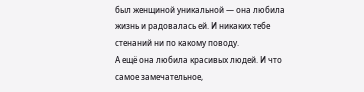был женщиной уникальной — она любила жизнь и радовалась ей. И никаких тебе стенаний ни по какому поводу.
А ещё она любила красивых людей. И что самое замечательное,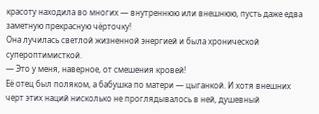красоту находила во многих — внутреннюю или внешнюю, пусть даже едва заметную прекрасную чёрточку!
Она лучилась светлой жизненной энергией и была хронической супероптимисткой.
— Это у меня, наверное, от смешения кровей!
Её отец был поляком, а бабушка по матери — цыганкой. И хотя внешних черт этих наций нисколько не проглядывалось в ней, душевный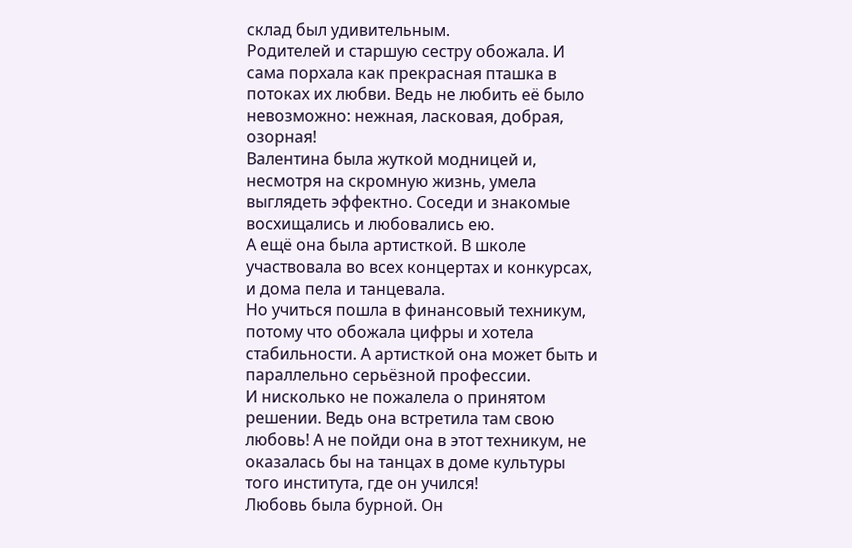склад был удивительным.
Родителей и старшую сестру обожала. И сама порхала как прекрасная пташка в потоках их любви. Ведь не любить её было невозможно: нежная, ласковая, добрая, озорная!
Валентина была жуткой модницей и, несмотря на скромную жизнь, умела выглядеть эффектно. Соседи и знакомые восхищались и любовались ею.
А ещё она была артисткой. В школе участвовала во всех концертах и конкурсах, и дома пела и танцевала.
Но учиться пошла в финансовый техникум, потому что обожала цифры и хотела стабильности. А артисткой она может быть и параллельно серьёзной профессии.
И нисколько не пожалела о принятом решении. Ведь она встретила там свою любовь! А не пойди она в этот техникум, не оказалась бы на танцах в доме культуры того института, где он учился!
Любовь была бурной. Он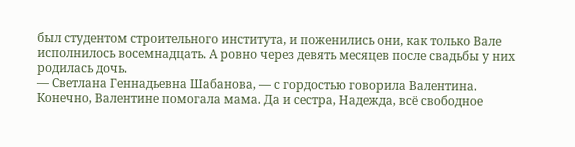был студентом строительного института, и поженились они, как только Вале исполнилось восемнадцать. А ровно через девять месяцев после свадьбы у них родилась дочь.
— Светлана Геннадьевна Шабанова, — с гордостью говорила Валентина.
Конечно, Валентине помогала мама. Да и сестра, Надежда, всё свободное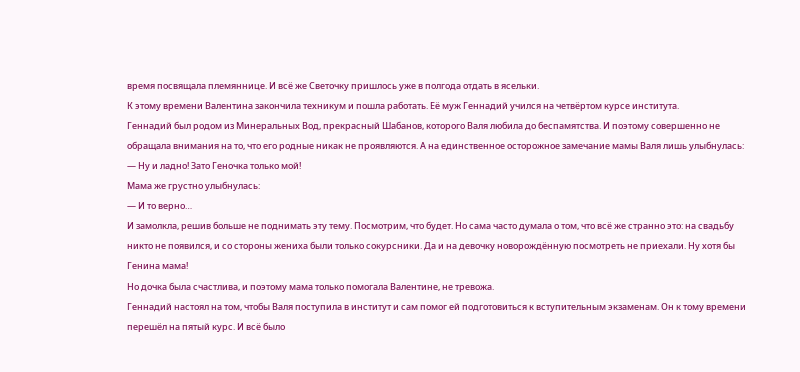время посвящала племяннице. И всё же Светочку пришлось уже в полгода отдать в ясельки.
К этому времени Валентина закончила техникум и пошла работать. Её муж Геннадий учился на четвёртом курсе института.
Геннадий был родом из Минеральных Вод, прекрасный Шабанов, которого Валя любила до беспамятства. И поэтому совершенно не обращала внимания на то, что его родные никак не проявляются. А на единственное осторожное замечание мамы Валя лишь улыбнулась:
— Ну и ладно! Зато Геночка только мой!
Мама же грустно улыбнулась:
— И то верно…
И замолкла, решив больше не поднимать эту тему. Посмотрим, что будет. Но сама часто думала о том, что всё же странно это: на свадьбу никто не появился, и со стороны жениха были только сокурсники. Да и на девочку новорождённую посмотреть не приехали. Ну хотя бы Генина мама!
Но дочка была счастлива, и поэтому мама только помогала Валентине, не тревожа.
Геннадий настоял на том, чтобы Валя поступила в институт и сам помог ей подготовиться к вступительным экзаменам. Он к тому времени перешёл на пятый курс. И всё было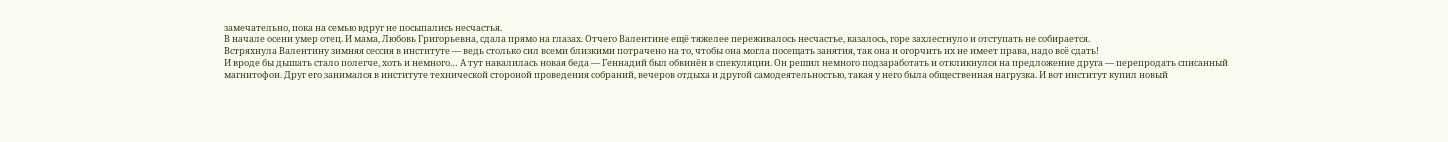замечательно, пока на семью вдруг не посыпались несчастья.
В начале осени умер отец. И мама, Любовь Григорьевна, сдала прямо на глазах. Отчего Валентине ещё тяжелее переживалось несчастье, казалось, горе захлестнуло и отступать не собирается.
Встряхнула Валентину зимняя сессия в институте — ведь столько сил всеми близкими потрачено на то, чтобы она могла посещать занятия, так она и огорчить их не имеет права, надо всё сдать!
И вроде бы дышать стало полегче, хоть и немного… А тут навалилась новая беда — Геннадий был обвинён в спекуляции. Он решил немного подзаработать и откликнулся на предложение друга — перепродать списанный магнитофон. Друг его занимался в институте технической стороной проведения собраний, вечеров отдыха и другой самодеятельностью, такая у него была общественная нагрузка. И вот институт купил новый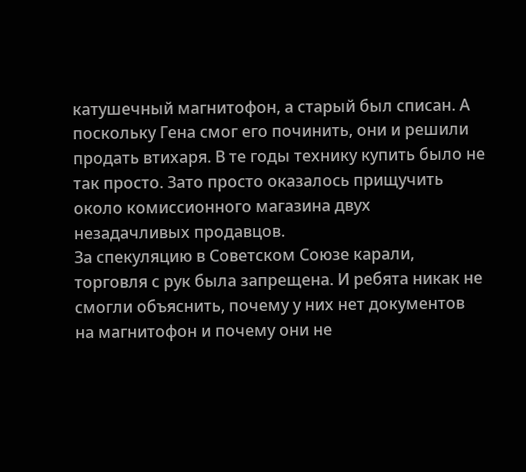катушечный магнитофон, а старый был списан. А поскольку Гена смог его починить, они и решили продать втихаря. В те годы технику купить было не так просто. Зато просто оказалось прищучить около комиссионного магазина двух незадачливых продавцов.
За спекуляцию в Советском Союзе карали, торговля с рук была запрещена. И ребята никак не смогли объяснить, почему у них нет документов на магнитофон и почему они не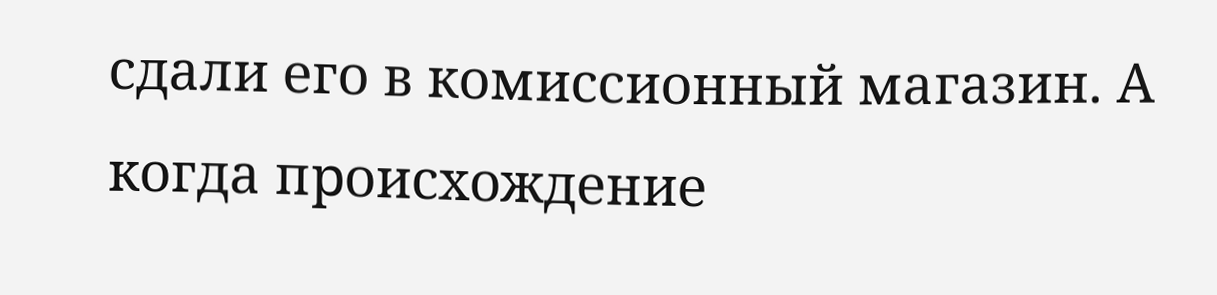сдали его в комиссионный магазин. А когда происхождение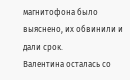магнитофона было выяснено, их обвинили и дали срок.
Валентина осталась со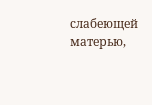слабеющей матерью,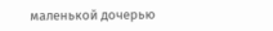маленькой дочерью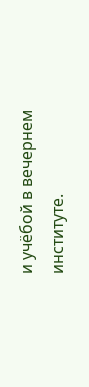и учёбой в вечернем институте.